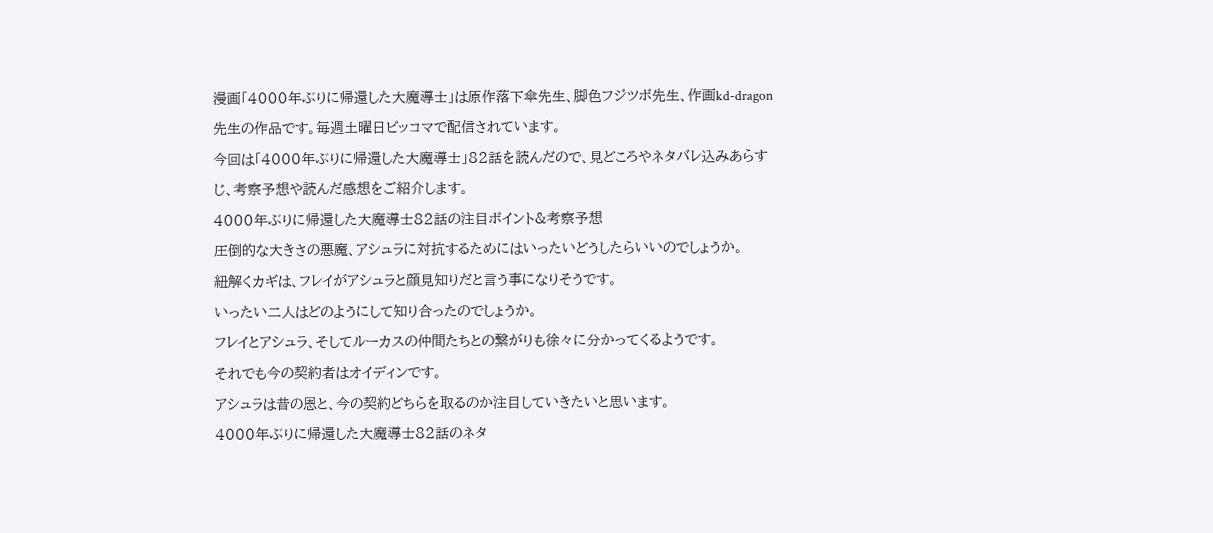漫画「4000年ぶりに帰還した大魔導士」は原作落下傘先生、脚色フジツボ先生、作画kd-dragon先生の作品です。毎週土曜日ピッコマで配信されています。
今回は「4000年ぶりに帰還した大魔導士」82話を読んだので、見どころやネタバレ込みあらすじ、考察予想や読んだ感想をご紹介します。
4000年ぶりに帰還した大魔導士82話の注目ポイント&考察予想
圧倒的な大きさの悪魔、アシュラに対抗するためにはいったいどうしたらいいのでしょうか。
紐解くカギは、フレイがアシュラと顔見知りだと言う事になりそうです。
いったい二人はどのようにして知り合ったのでしょうか。
フレイとアシュラ、そしてルーカスの仲間たちとの繋がりも徐々に分かってくるようです。
それでも今の契約者はオイディンです。
アシュラは昔の恩と、今の契約どちらを取るのか注目していきたいと思います。
4000年ぶりに帰還した大魔導士82話のネタ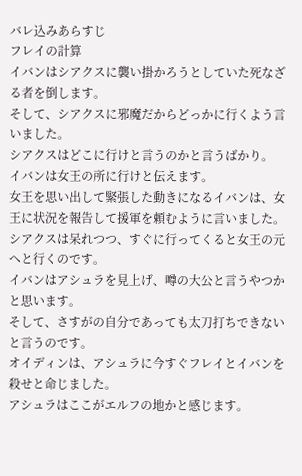バレ込みあらすじ
フレイの計算
イバンはシアクスに襲い掛かろうとしていた死なざる者を倒します。
そして、シアクスに邪魔だからどっかに行くよう言いました。
シアクスはどこに行けと言うのかと言うばかり。
イバンは女王の所に行けと伝えます。
女王を思い出して緊張した動きになるイバンは、女王に状況を報告して援軍を頼むように言いました。
シアクスは呆れつつ、すぐに行ってくると女王の元へと行くのです。
イバンはアシュラを見上げ、噂の大公と言うやつかと思います。
そして、さすがの自分であっても太刀打ちできないと言うのです。
オイディンは、アシュラに今すぐフレイとイバンを殺せと命じました。
アシュラはここがエルフの地かと感じます。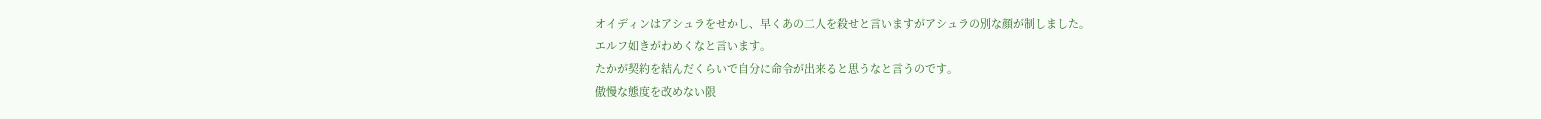オイディンはアシュラをせかし、早くあの二人を殺せと言いますがアシュラの別な顔が制しました。
エルフ如きがわめくなと言います。
たかが契約を結んだくらいで自分に命令が出来ると思うなと言うのです。
傲慢な態度を改めない限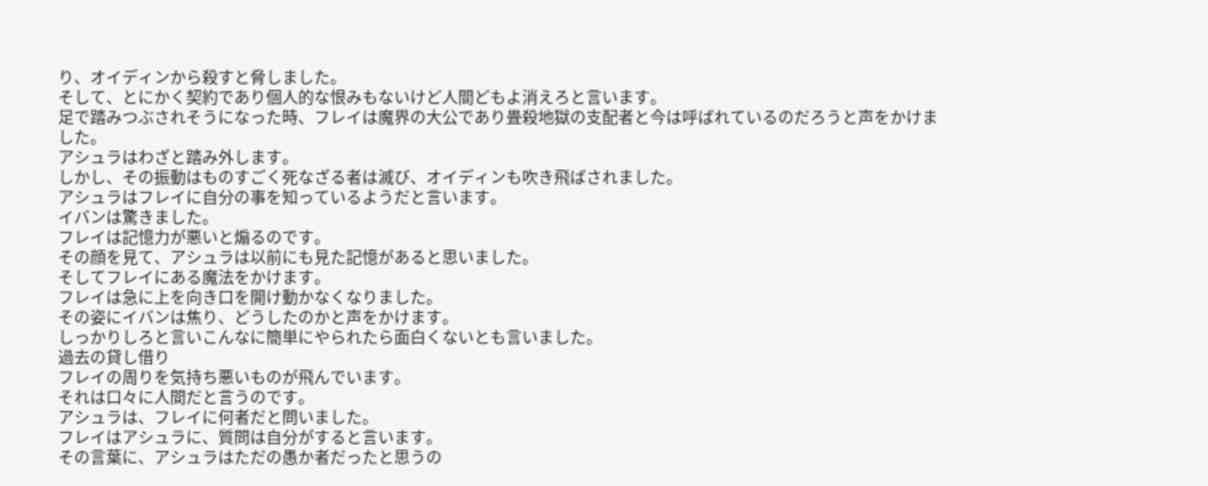り、オイディンから殺すと脅しました。
そして、とにかく契約であり個人的な恨みもないけど人間どもよ消えろと言います。
足で踏みつぶされそうになった時、フレイは魔界の大公であり畳殺地獄の支配者と今は呼ばれているのだろうと声をかけました。
アシュラはわざと踏み外します。
しかし、その振動はものすごく死なざる者は滅び、オイディンも吹き飛ばされました。
アシュラはフレイに自分の事を知っているようだと言います。
イバンは驚きました。
フレイは記憶力が悪いと煽るのです。
その顔を見て、アシュラは以前にも見た記憶があると思いました。
そしてフレイにある魔法をかけます。
フレイは急に上を向き口を開け動かなくなりました。
その姿にイバンは焦り、どうしたのかと声をかけます。
しっかりしろと言いこんなに簡単にやられたら面白くないとも言いました。
過去の貸し借り
フレイの周りを気持ち悪いものが飛んでいます。
それは口々に人間だと言うのです。
アシュラは、フレイに何者だと問いました。
フレイはアシュラに、質問は自分がすると言います。
その言葉に、アシュラはただの愚か者だったと思うの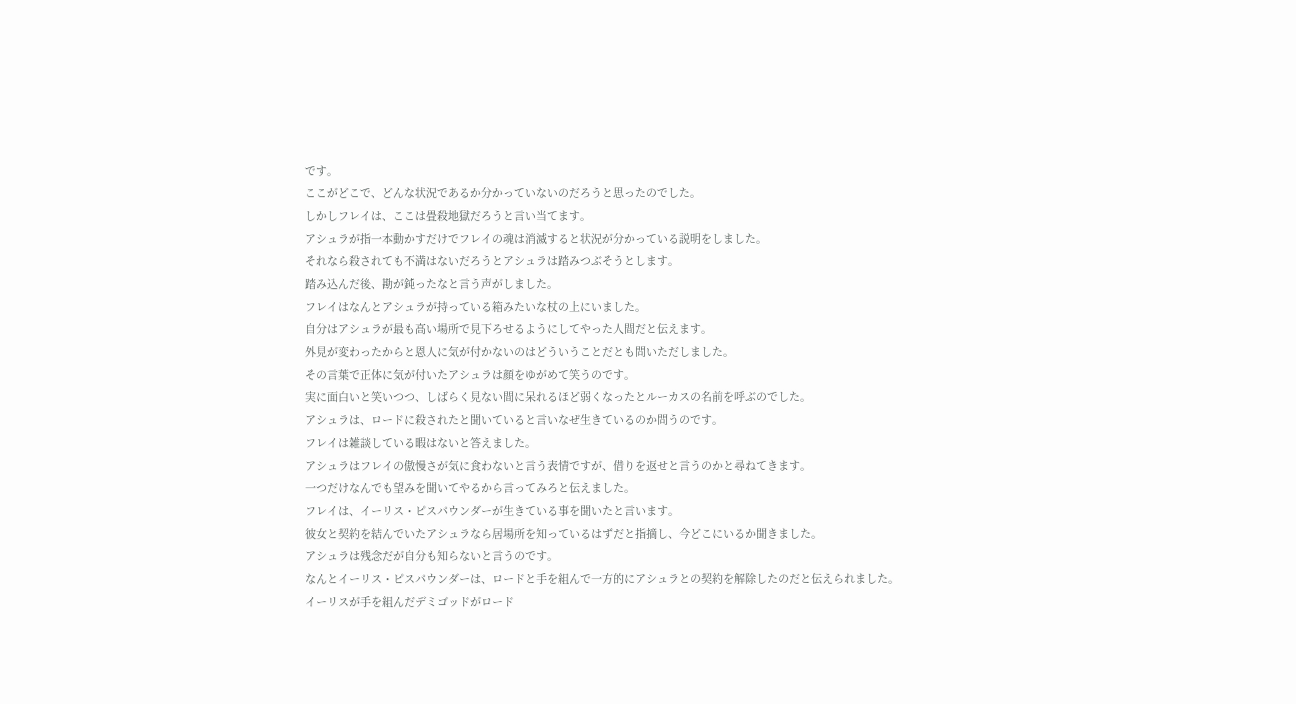です。
ここがどこで、どんな状況であるか分かっていないのだろうと思ったのでした。
しかしフレイは、ここは畳殺地獄だろうと言い当てます。
アシュラが指一本動かすだけでフレイの魂は消滅すると状況が分かっている説明をしました。
それなら殺されても不満はないだろうとアシュラは踏みつぶそうとします。
踏み込んだ後、勘が鈍ったなと言う声がしました。
フレイはなんとアシュラが持っている箱みたいな杖の上にいました。
自分はアシュラが最も高い場所で見下ろせるようにしてやった人間だと伝えます。
外見が変わったからと恩人に気が付かないのはどういうことだとも問いただしました。
その言葉で正体に気が付いたアシュラは顔をゆがめて笑うのです。
実に面白いと笑いつつ、しばらく見ない間に呆れるほど弱くなったとルーカスの名前を呼ぶのでした。
アシュラは、ロードに殺されたと聞いていると言いなぜ生きているのか問うのです。
フレイは雑談している暇はないと答えました。
アシュラはフレイの傲慢さが気に食わないと言う表情ですが、借りを返せと言うのかと尋ねてきます。
一つだけなんでも望みを聞いてやるから言ってみろと伝えました。
フレイは、イーリス・ピスパウンダーが生きている事を聞いたと言います。
彼女と契約を結んでいたアシュラなら居場所を知っているはずだと指摘し、今どこにいるか聞きました。
アシュラは残念だが自分も知らないと言うのです。
なんとイーリス・ピスパウンダーは、ロードと手を組んで一方的にアシュラとの契約を解除したのだと伝えられました。
イーリスが手を組んだデミゴッドがロード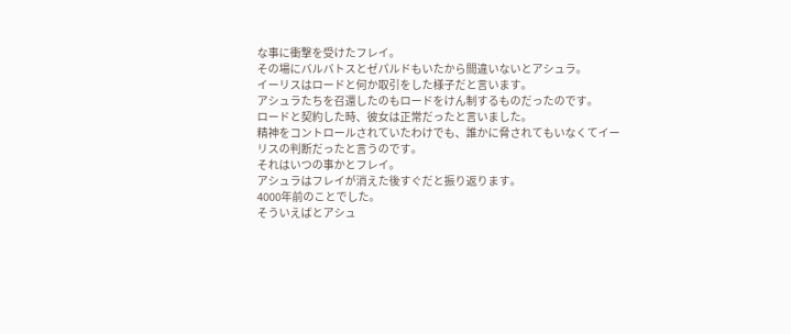な事に衝撃を受けたフレイ。
その場にバルバトスとゼパルドもいたから間違いないとアシュラ。
イーリスはロードと何か取引をした様子だと言います。
アシュラたちを召還したのもロードをけん制するものだったのです。
ロードと契約した時、彼女は正常だったと言いました。
精神をコントロールされていたわけでも、誰かに脅されてもいなくてイーリスの判断だったと言うのです。
それはいつの事かとフレイ。
アシュラはフレイが消えた後すぐだと振り返ります。
4000年前のことでした。
そういえばとアシュ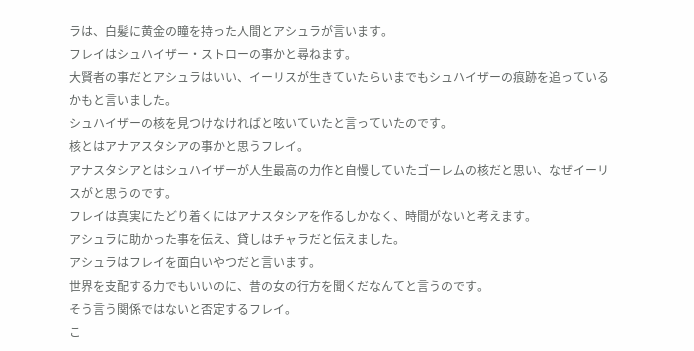ラは、白髪に黄金の瞳を持った人間とアシュラが言います。
フレイはシュハイザー・ストローの事かと尋ねます。
大賢者の事だとアシュラはいい、イーリスが生きていたらいまでもシュハイザーの痕跡を追っているかもと言いました。
シュハイザーの核を見つけなければと呟いていたと言っていたのです。
核とはアナアスタシアの事かと思うフレイ。
アナスタシアとはシュハイザーが人生最高の力作と自慢していたゴーレムの核だと思い、なぜイーリスがと思うのです。
フレイは真実にたどり着くにはアナスタシアを作るしかなく、時間がないと考えます。
アシュラに助かった事を伝え、貸しはチャラだと伝えました。
アシュラはフレイを面白いやつだと言います。
世界を支配する力でもいいのに、昔の女の行方を聞くだなんてと言うのです。
そう言う関係ではないと否定するフレイ。
こ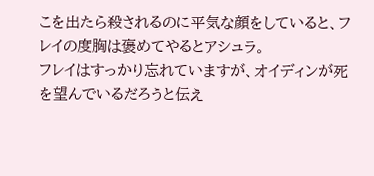こを出たら殺されるのに平気な顔をしていると、フレイの度胸は褒めてやるとアシュラ。
フレイはすっかり忘れていますが、オイディンが死を望んでいるだろうと伝え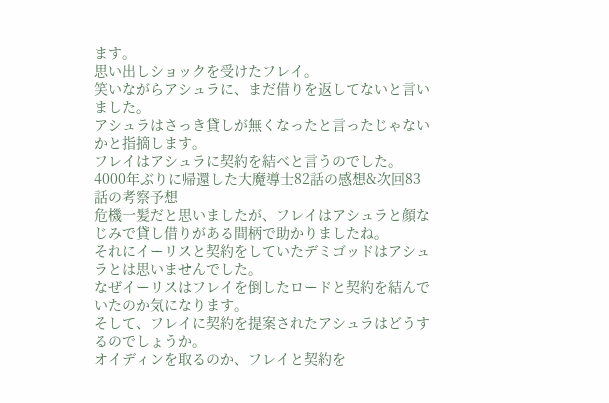ます。
思い出しショックを受けたフレイ。
笑いながらアシュラに、まだ借りを返してないと言いました。
アシュラはさっき貸しが無くなったと言ったじゃないかと指摘します。
フレイはアシュラに契約を結べと言うのでした。
4000年ぶりに帰還した大魔導士82話の感想&次回83話の考察予想
危機一髪だと思いましたが、フレイはアシュラと顔なじみで貸し借りがある間柄で助かりましたね。
それにイーリスと契約をしていたデミゴッドはアシュラとは思いませんでした。
なぜイーリスはフレイを倒したロードと契約を結んでいたのか気になります。
そして、フレイに契約を提案されたアシュラはどうするのでしょうか。
オイディンを取るのか、フレイと契約を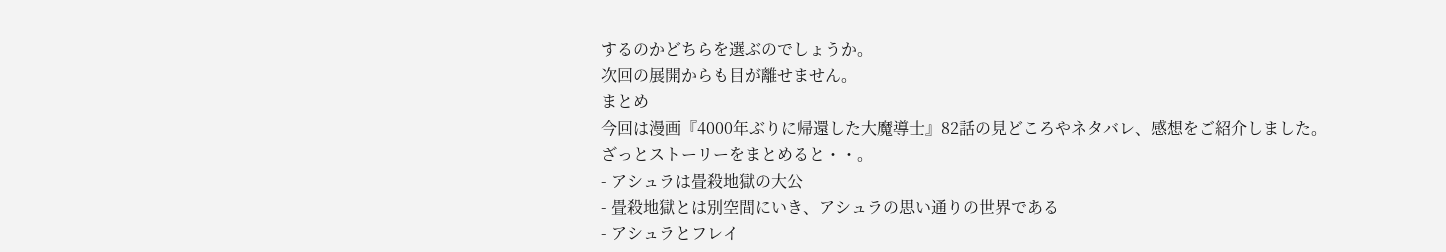するのかどちらを選ぶのでしょうか。
次回の展開からも目が離せません。
まとめ
今回は漫画『4000年ぶりに帰還した大魔導士』82話の見どころやネタバレ、感想をご紹介しました。
ざっとストーリーをまとめると・・。
- アシュラは畳殺地獄の大公
- 畳殺地獄とは別空間にいき、アシュラの思い通りの世界である
- アシュラとフレイ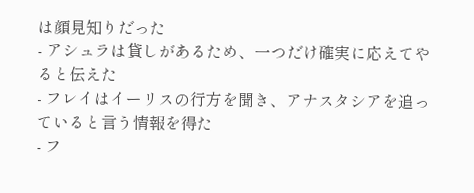は顔見知りだった
- アシュラは貸しがあるため、一つだけ確実に応えてやると伝えた
- フレイはイーリスの行方を聞き、アナスタシアを追っていると言う情報を得た
- フ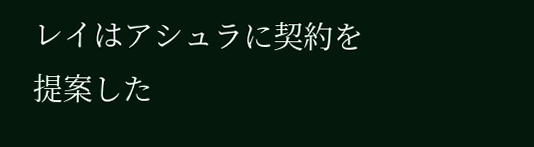レイはアシュラに契約を提案した